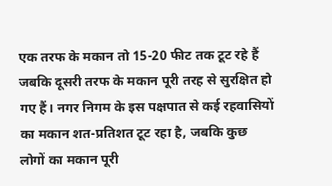एक तरफ के मकान तो 15-20 फीट तक टूट रहे हैं जबकि दूसरी तरफ के मकान पूरी तरह से सुरक्षित हो गए हैं। नगर निगम के इस पक्षपात से कई रहवासियों का मकान शत-प्रतिशत टूट रहा है, जबकि कुछ लोगों का मकान पूरी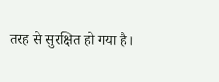तरह से सुरक्षित हो गया है।